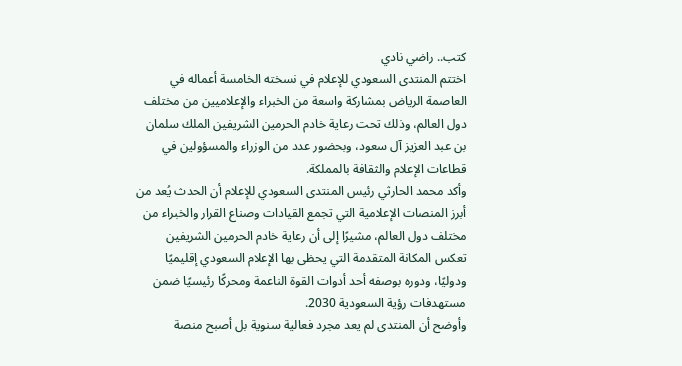كتب.. راضي نادي
اختتم المنتدى السعودي للإعلام في نسخته الخامسة أعماله في العاصمة الرياض بمشاركة واسعة من الخبراء والإعلاميين من مختلف دول العالم، وذلك تحت رعاية خادم الحرمين الشريفين الملك سلمان بن عبد العزيز آل سعود، وبحضور عدد من الوزراء والمسؤولين في قطاعات الإعلام والثقافة بالمملكة.
وأكد محمد الحارثي رئيس المنتدى السعودي للإعلام أن الحدث يُعد من أبرز المنصات الإعلامية التي تجمع القيادات وصناع القرار والخبراء من مختلف دول العالم، مشيرًا إلى أن رعاية خادم الحرمين الشريفين تعكس المكانة المتقدمة التي يحظى بها الإعلام السعودي إقليميًا ودوليًا، ودوره بوصفه أحد أدوات القوة الناعمة ومحركًا رئيسيًا ضمن مستهدفات رؤية السعودية 2030.
وأوضح أن المنتدى لم يعد مجرد فعالية سنوية بل أصبح منصة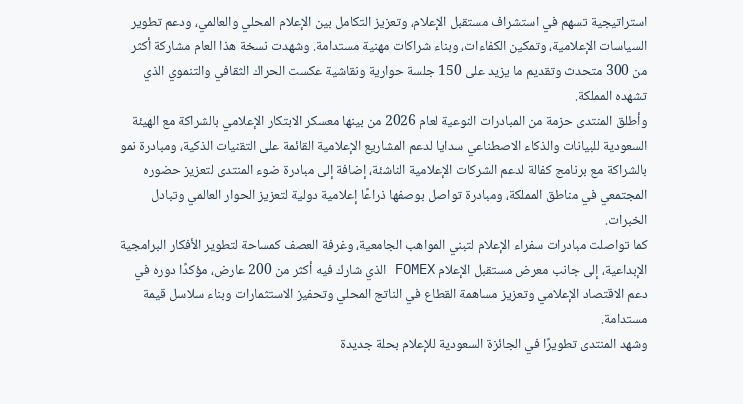استراتيجية تسهم في استشراف مستقبل الإعلام، وتعزيز التكامل بين الإعلام المحلي والعالمي، ودعم تطوير السياسات الإعلامية، وتمكين الكفاءات، وبناء شراكات مهنية مستدامة. وشهدت نسخة هذا العام مشاركة أكثر من 300 متحدث وتقديم ما يزيد على 150 جلسة حوارية ونقاشية عكست الحراك الثقافي والتنموي الذي تشهده المملكة.
وأطلق المنتدى حزمة من المبادرات النوعية لعام 2026 من بينها معسكر الابتكار الإعلامي بالشراكة مع الهيئة السعودية للبيانات والذكاء الاصطناعي سدايا لدعم المشاريع الإعلامية القائمة على التقنيات الذكية، ومبادرة نمو بالشراكة مع برنامج كفالة لدعم الشركات الإعلامية الناشئة، إضافة إلى مبادرة ضوء المنتدى لتعزيز حضوره المجتمعي في مناطق المملكة، ومبادرة تواصل بوصفها ذراعًا إعلامية دولية لتعزيز الحوار العالمي وتبادل الخبرات.
كما تواصلت مبادرات سفراء الإعلام لتبني المواهب الجامعية، وغرفة العصف كمساحة لتطوير الأفكار البرامجية الإبداعية، إلى جانب معرض مستقبل الإعلام FOMEX الذي شارك فيه أكثر من 200 عارض، مؤكدًا دوره في دعم الاقتصاد الإعلامي وتعزيز مساهمة القطاع في الناتج المحلي وتحفيز الاستثمارات وبناء سلاسل قيمة مستدامة.
وشهد المنتدى تطويرًا في الجائزة السعودية للإعلام بحلة جديدة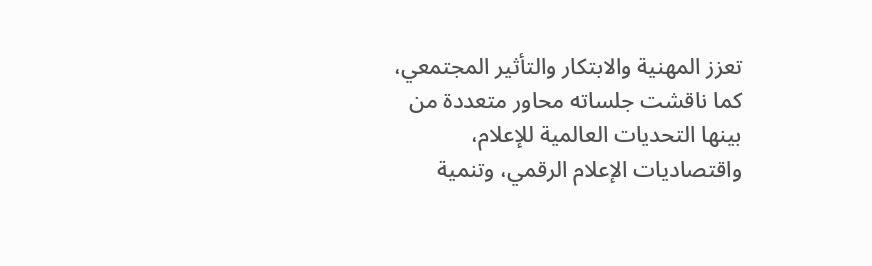تعزز المهنية والابتكار والتأثير المجتمعي، كما ناقشت جلساته محاور متعددة من بينها التحديات العالمية للإعلام، واقتصاديات الإعلام الرقمي، وتنمية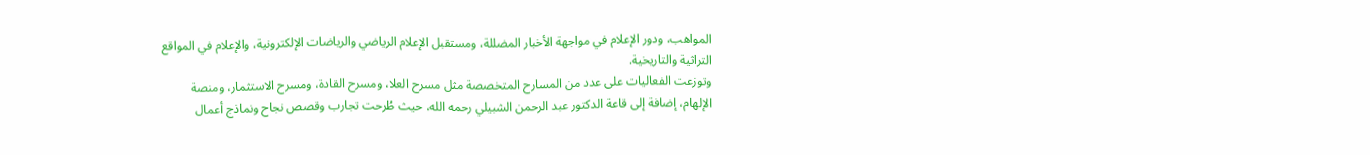المواهب، ودور الإعلام في مواجهة الأخبار المضللة، ومستقبل الإعلام الرياضي والرياضات الإلكترونية، والإعلام في المواقع التراثية والتاريخية.
وتوزعت الفعاليات على عدد من المسارح المتخصصة مثل مسرح العلا، ومسرح القادة، ومسرح الاستثمار، ومنصة الإلهام، إضافة إلى قاعة الدكتور عبد الرحمن الشبيلي رحمه الله، حيث طُرحت تجارب وقصص نجاح ونماذج أعمال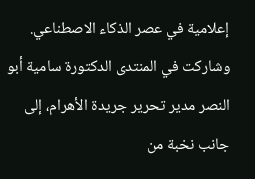إعلامية في عصر الذكاء الاصطناعي.
وشاركت في المنتدى الدكتورة سامية أبو النصر مدير تحرير جريدة الأهرام، إلى جانب نخبة من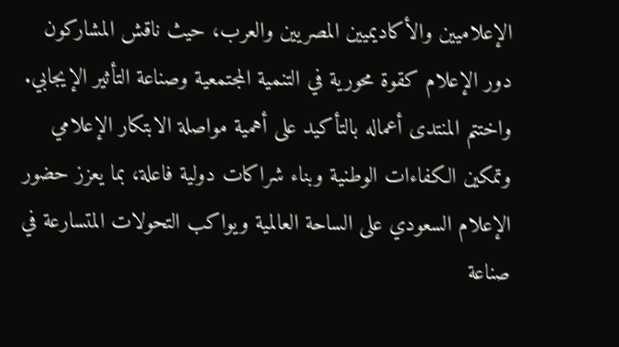الإعلاميين والأكاديميين المصريين والعرب، حيث ناقش المشاركون دور الإعلام كقوة محورية في التنمية المجتمعية وصناعة التأثير الإيجابي.
واختتم المنتدى أعماله بالتأكيد على أهمية مواصلة الابتكار الإعلامي وتمكين الكفاءات الوطنية وبناء شراكات دولية فاعلة، بما يعزز حضور الإعلام السعودي على الساحة العالمية ويواكب التحولات المتسارعة في صناعة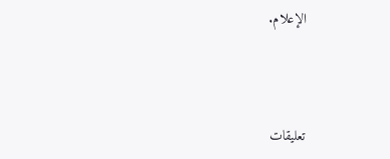الإعلام.



تعليقات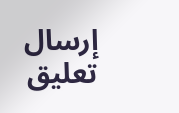إرسال تعليق